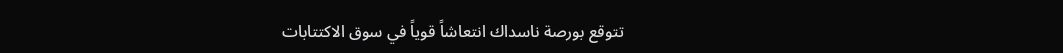تتوقع بورصة ناسداك انتعاشاً قوياً في سوق الاكتتابات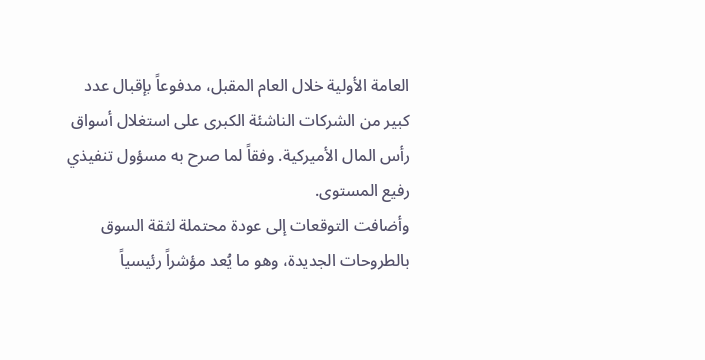العامة الأولية خلال العام المقبل، مدفوعاً بإقبال عدد كبير من الشركات الناشئة الكبرى على استغلال أسواق رأس المال الأميركية. وفقاً لما صرح به مسؤول تنفيذي رفيع المستوى.
وأضافت التوقعات إلى عودة محتملة لثقة السوق بالطروحات الجديدة، وهو ما يُعد مؤشراً رئيسياً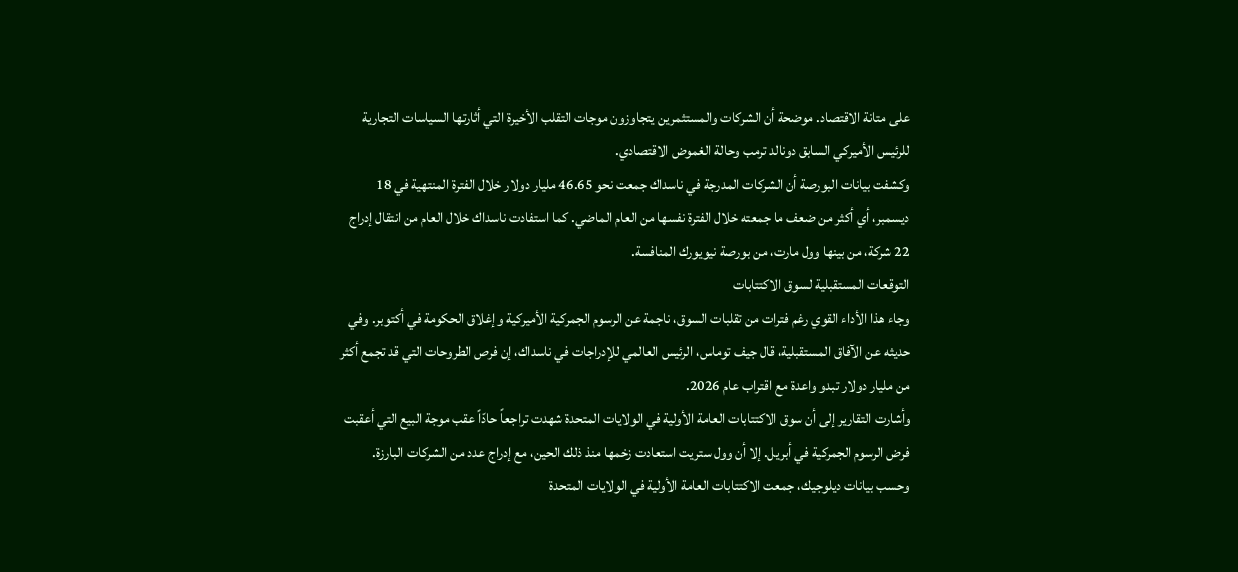على متانة الاقتصاد. موضحة أن الشركات والمستثمرين يتجاوزون موجات التقلب الأخيرة التي أثارتها السياسات التجارية للرئيس الأميركي السابق دونالد ترمب وحالة الغموض الاقتصادي.
وكشفت بيانات البورصة أن الشركات المدرجة في ناسداك جمعت نحو 46.65 مليار دولار خلال الفترة المنتهية في 18 ديسمبر، أي أكثر من ضعف ما جمعته خلال الفترة نفسها من العام الماضي. كما استفادت ناسداك خلال العام من انتقال إدراج 22 شركة، من بينها وول مارت، من بورصة نيويورك المنافسة.
التوقعات المستقبلية لسوق الاكتتابات
وجاء هذا الأداء القوي رغم فترات من تقلبات السوق، ناجمة عن الرسوم الجمركية الأميركية وإغلاق الحكومة في أكتوبر. وفي حديثه عن الآفاق المستقبلية، قال جيف توماس، الرئيس العالمي للإدراجات في ناسداك، إن فرص الطروحات التي قد تجمع أكثر من مليار دولار تبدو واعدة مع اقتراب عام 2026.
وأشارت التقارير إلى أن سوق الاكتتابات العامة الأولية في الولايات المتحدة شهدت تراجعاً حادّاً عقب موجة البيع التي أعقبت فرض الرسوم الجمركية في أبريل. إلا أن وول ستريت استعادت زخمها منذ ذلك الحين، مع إدراج عدد من الشركات البارزة.
وحسب بيانات ديلوجيك، جمعت الاكتتابات العامة الأولية في الولايات المتحدة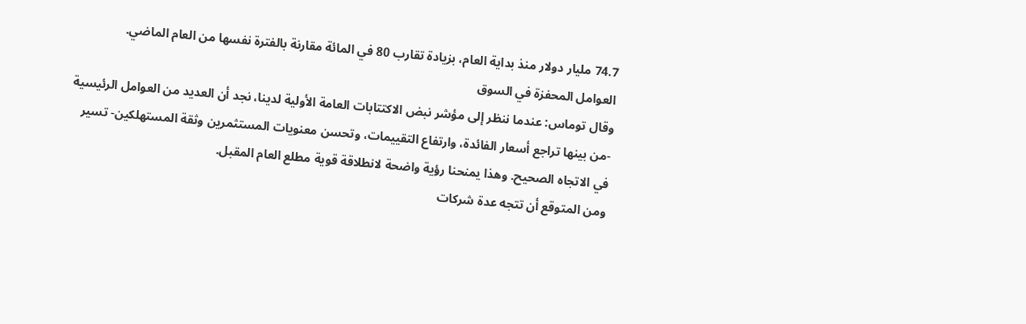74.7 مليار دولار منذ بداية العام، بزيادة تقارب 80 في المائة مقارنة بالفترة نفسها من العام الماضي.
العوامل المحفزة في السوق
وقال توماس: عندما ننظر إلى مؤشر نبض الاكتتابات العامة الأولية لدينا، نجد أن العديد من العوامل الرئيسية -من بينها تراجع أسعار الفائدة، وارتفاع التقييمات، وتحسن معنويات المستثمرين وثقة المستهلكين- تسير في الاتجاه الصحيح. وهذا يمنحنا رؤية واضحة لانطلاقة قوية مطلع العام المقبل.
ومن المتوقع أن تتجه عدة شركات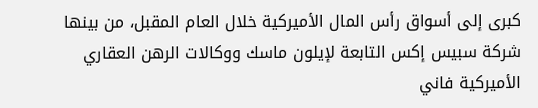كبرى إلى أسواق رأس المال الأميركية خلال العام المقبل، من بينها شركة سبيس إكس التابعة لإيلون ماسك ووكالات الرهن العقاري الأميركية فاني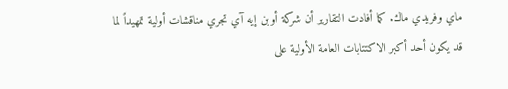ماي وفريدي ماك. كما أفادت التقارير أن شركة أوبن إيه آي تجري مناقشات أولية تمهيداً لما قد يكون أحد أكبر الاكتتابات العامة الأولية على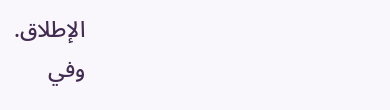الإطلاق.
وفي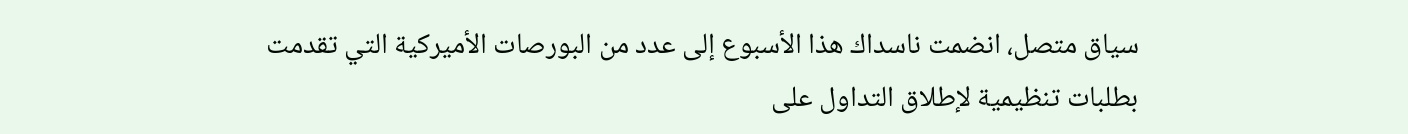سياق متصل، انضمت ناسداك هذا الأسبوع إلى عدد من البورصات الأميركية التي تقدمت بطلبات تنظيمية لإطلاق التداول على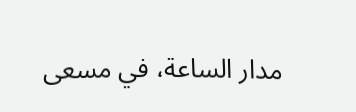مدار الساعة، في مسعى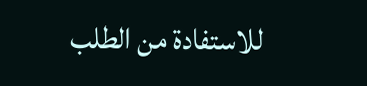للاستفادة من الطلب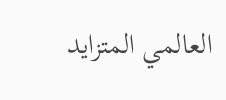العالمي المتزايد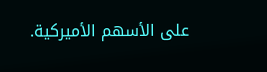على الأسهم الأميركية.